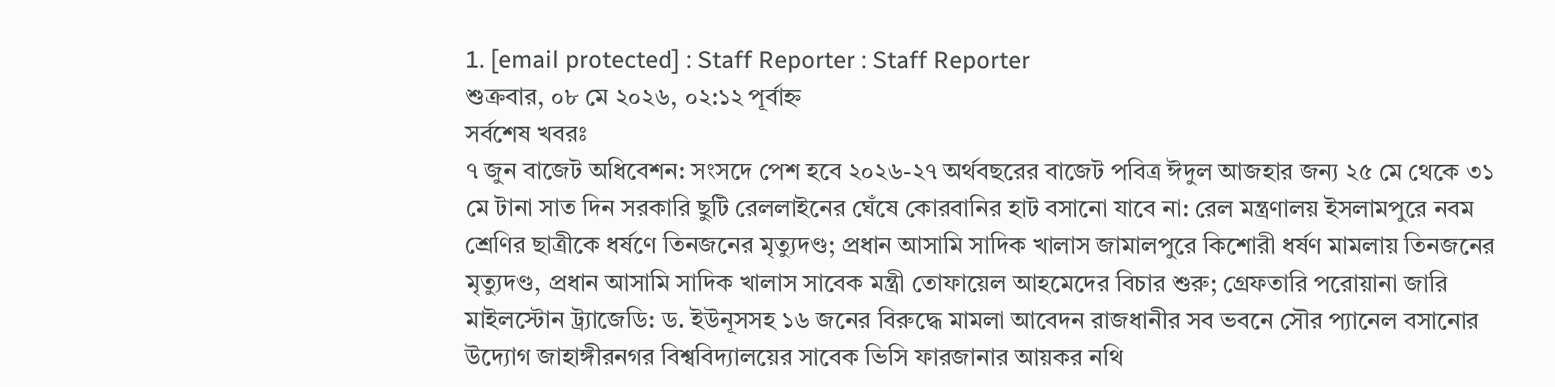1. [email protected] : Staff Reporter : Staff Reporter
শুক্রবার, ০৮ মে ২০২৬, ০২:১২ পূর্বাহ্ন
সর্বশেষ খবরঃ
৭ জুন বাজেট অধিবেশন: সংসদে পেশ হবে ২০২৬-২৭ অর্থবছরের বাজেট পবিত্র ঈদুল আজহার জন্য ২৫ মে থেকে ৩১ মে টানা সাত দিন সরকারি ছুটি রেললাইনের ঘেঁষে কোরবানির হাট বসানো যাবে না: রেল মন্ত্রণালয় ইসলামপুরে নবম শ্রেণির ছাত্রীকে ধর্ষণে তিনজনের মৃত্যুদণ্ড; প্রধান আসামি সাদিক খালাস জামালপুরে কিশোরী ধর্ষণ মামলায় তিনজনের মৃত্যুদণ্ড, প্রধান আসামি সাদিক খালাস সাবেক মন্ত্রী তোফায়েল আহমেদের বিচার শুরু; গ্রেফতারি পরোয়ানা জারি মাইলস্টোন ট্র্যাজেডি: ড. ইউনূসসহ ১৬ জনের বিরুদ্ধে মামলা আবেদন রাজধানীর সব ভবনে সৌর প্যানেল বসানোর উদ্যোগ জাহাঙ্গীরনগর বিশ্ববিদ্যালয়ের সাবেক ভিসি ফারজানার আয়কর নথি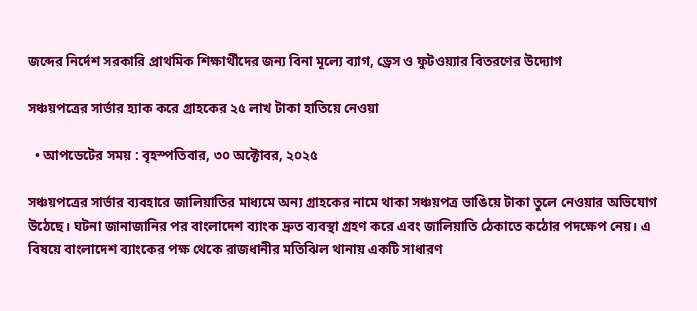জব্দের নির্দেশ সরকারি প্রাথমিক শিক্ষার্থীদের জন্য বিনা মূল্যে ব্যাগ, ড্রেস ও ফুটওয়্যার বিতরণের উদ্যোগ

সঞ্চয়পত্রের সার্ভার হ্যাক করে গ্রাহকের ২৫ লাখ টাকা হাতিয়ে নেওয়া

  • আপডেটের সময় : বৃহস্পতিবার, ৩০ অক্টোবর, ২০২৫

সঞ্চয়পত্রের সার্ভার ব্যবহারে জালিয়াতির মাধ্যমে অন্য গ্রাহকের নামে থাকা সঞ্চয়পত্র ভাঙিয়ে টাকা তুলে নেওয়ার অভিযোগ উঠেছে। ঘটনা জানাজানির পর বাংলাদেশ ব্যাংক দ্রুত ব্যবস্থা গ্রহণ করে এবং জালিয়াতি ঠেকাতে কঠোর পদক্ষেপ নেয়। এ বিষয়ে বাংলাদেশ ব্যাংকের পক্ষ থেকে রাজধানীর মতিঝিল থানায় একটি সাধারণ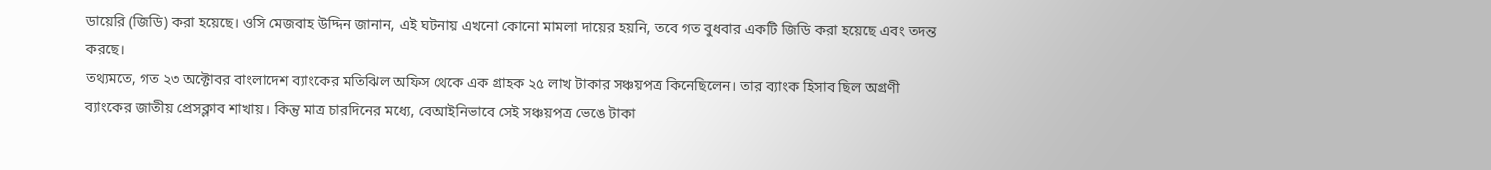ডায়েরি (জিডি) করা হয়েছে। ওসি মেজবাহ উদ্দিন জানান, এই ঘটনায় এখনো কোনো মামলা দায়ের হয়নি, তবে গত বুধবার একটি জিডি করা হয়েছে এবং তদন্ত করছে।
তথ্যমতে, গত ২৩ অক্টোবর বাংলাদেশ ব্যাংকের মতিঝিল অফিস থেকে এক গ্রাহক ২৫ লাখ টাকার সঞ্চয়পত্র কিনেছিলেন। তার ব্যাংক হিসাব ছিল অগ্রণী ব্যাংকের জাতীয় প্রেসক্লাব শাখায়। কিন্তু মাত্র চারদিনের মধ্যে, বেআইনিভাবে সেই সঞ্চয়পত্র ভেঙে টাকা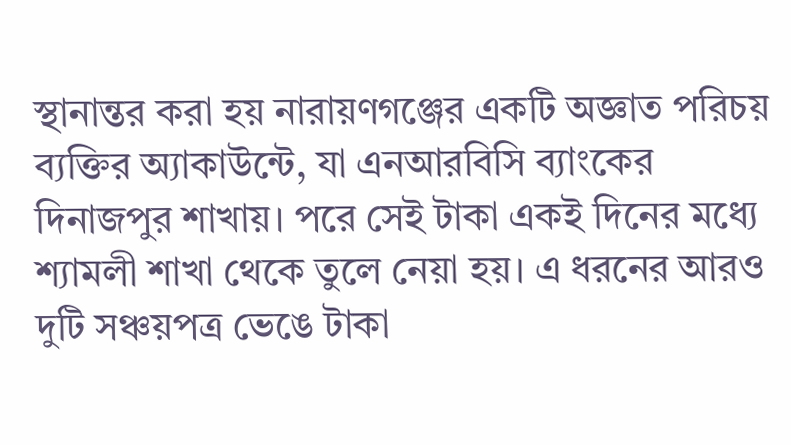স্থানান্তর করা হয় নারায়ণগঞ্জের একটি অজ্ঞাত পরিচয় ব্যক্তির অ্যাকাউন্টে, যা এনআরবিসি ব্যাংকের দিনাজপুর শাখায়। পরে সেই টাকা একই দিনের মধ্যে শ্যামলী শাখা থেকে তুলে নেয়া হয়। এ ধরনের আরও দুটি সঞ্চয়পত্র ভেঙে টাকা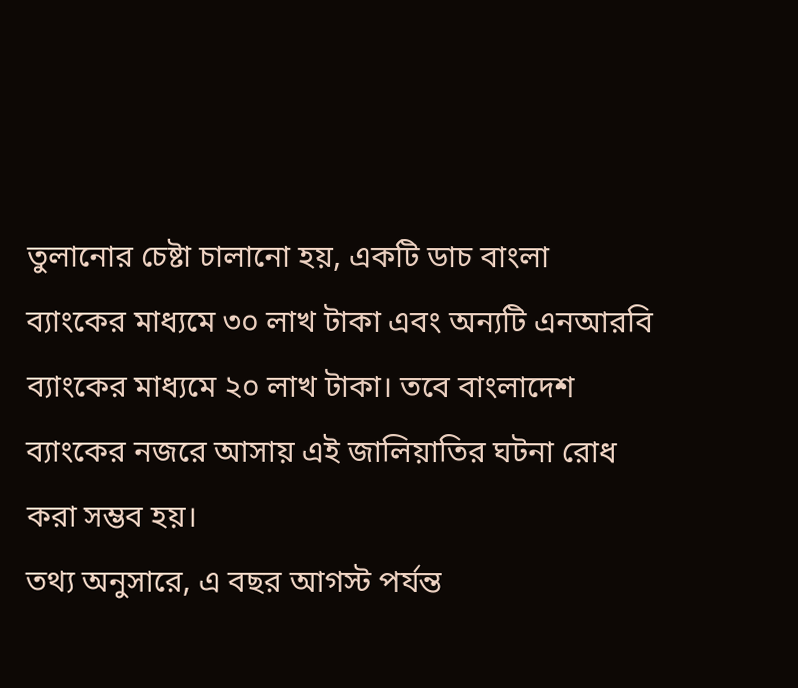তুলানোর চেষ্টা চালানো হয়, একটি ডাচ বাংলা ব্যাংকের মাধ্যমে ৩০ লাখ টাকা এবং অন্যটি এনআরবি ব্যাংকের মাধ্যমে ২০ লাখ টাকা। তবে বাংলাদেশ ব্যাংকের নজরে আসায় এই জালিয়াতির ঘটনা রোধ করা সম্ভব হয়।
তথ্য অনুসারে, এ বছর আগস্ট পর্যন্ত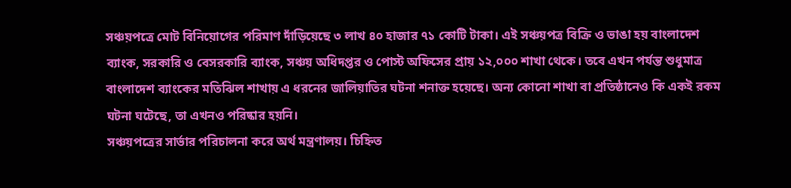সঞ্চয়পত্রে মোট বিনিয়োগের পরিমাণ দাঁড়িয়েছে ৩ লাখ ৪০ হাজার ৭১ কোটি টাকা। এই সঞ্চয়পত্র বিক্রি ও ভাঙা হয় বাংলাদেশ ব্যাংক, সরকারি ও বেসরকারি ব্যাংক, সঞ্চয় অধিদপ্তর ও পোস্ট অফিসের প্রায় ১২,০০০ শাখা থেকে। তবে এখন পর্যন্ত শুধুমাত্র বাংলাদেশ ব্যাংকের মতিঝিল শাখায় এ ধরনের জালিয়াতির ঘটনা শনাক্ত হয়েছে। অন্য কোনো শাখা বা প্রতিষ্ঠানেও কি একই রকম ঘটনা ঘটেছে, তা এখনও পরিষ্কার হয়নি।
সঞ্চয়পত্রের সার্ভার পরিচালনা করে অর্থ মন্ত্রণালয়। চিহ্নিত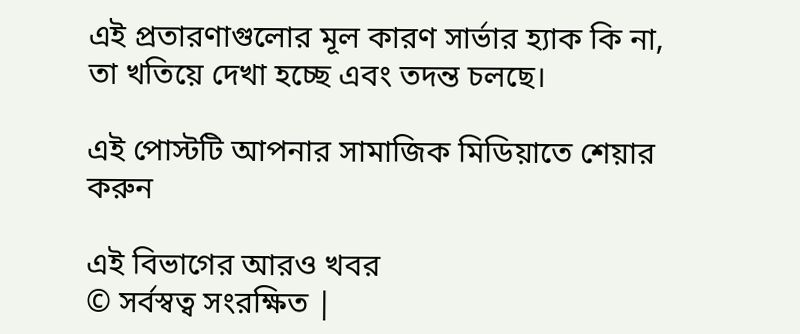এই প্রতারণাগুলোর মূল কারণ সার্ভার হ্যাক কি না, তা খতিয়ে দেখা হচ্ছে এবং তদন্ত চলছে।

এই পোস্টটি আপনার সামাজিক মিডিয়াতে শেয়ার করুন

এই বিভাগের আরও খবর
© সর্বস্বত্ব সংরক্ষিত |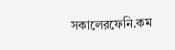সকালেরফেনি.কম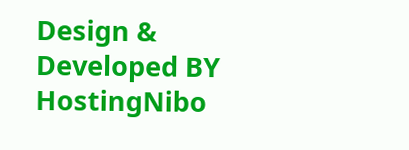Design & Developed BY HostingNibo